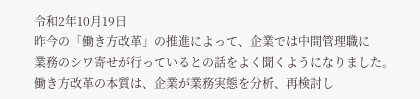令和2年10月19日
昨今の「働き方改革」の推進によって、企業では中間管理職に
業務のシワ寄せが行っているとの話をよく聞くようになりました。
働き方改革の本質は、企業が業務実態を分析、再検討し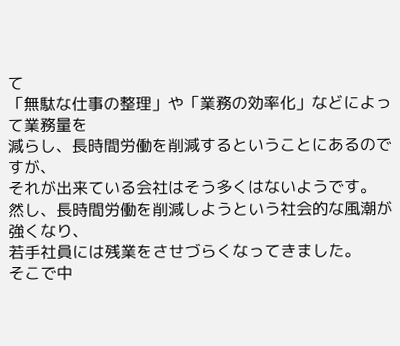て
「無駄な仕事の整理」や「業務の効率化」などによって業務量を
減らし、長時間労働を削減するということにあるのですが、
それが出来ている会社はそう多くはないようです。
然し、長時間労働を削減しようという社会的な風潮が強くなり、
若手社員には残業をさせづらくなってきました。
そこで中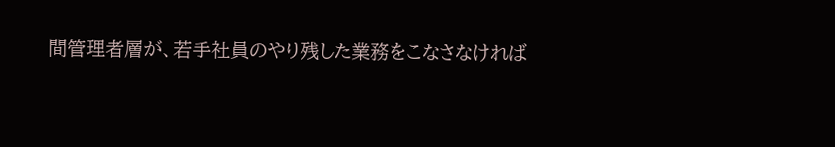間管理者層が、若手社員のやり残した業務をこなさなければ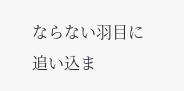ならない羽目に追い込ま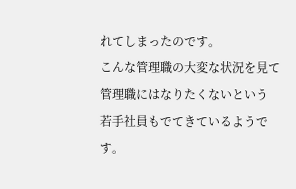れてしまったのです。
こんな管理職の大変な状況を見て管理職にはなりたくないという
若手社員もでてきているようです。